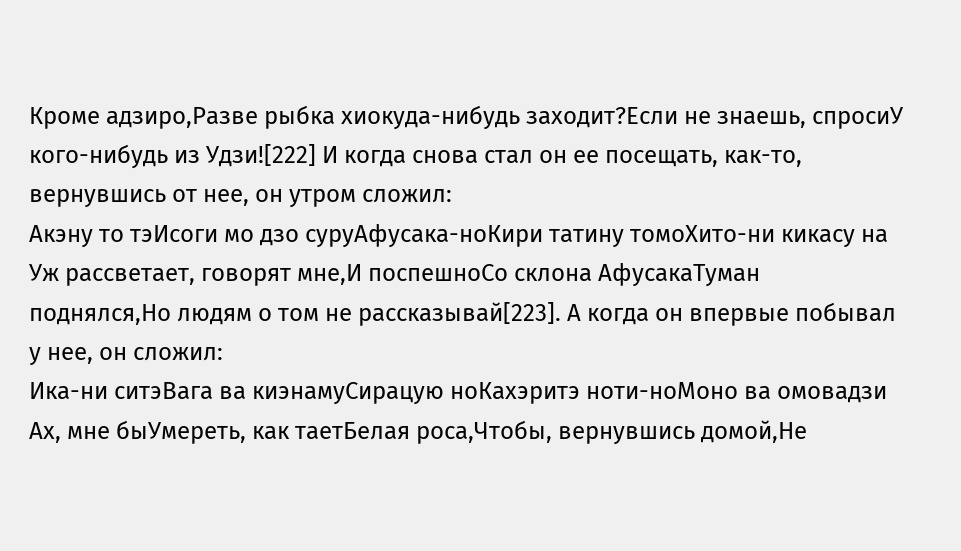Кроме адзиро,Разве рыбка хиокуда-нибудь заходит?Если не знаешь, спросиУ кого-нибудь из Удзи![222] И когда снова стал он ее посещать, как-то, вернувшись от нее, он утром сложил:
Акэну то тэИсоги мо дзо суруАфусака-ноКири татину томоХито-ни кикасу на
Уж рассветает, говорят мне,И поспешноСо склона АфусакаТуман поднялся,Но людям о том не рассказывай[223]. А когда он впервые побывал у нее, он сложил:
Ика-ни ситэВага ва киэнамуСирацую ноКахэритэ ноти-ноМоно ва омовадзи
Ах, мне быУмереть, как таетБелая роса,Чтобы, вернувшись домой,Не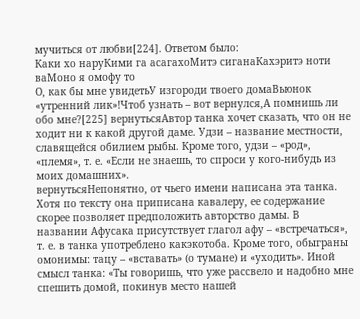мучиться от любви[224]. Ответом было:
Каки хо наруКими га асагахоМитэ сиганаКахэритэ ноти ваМоно я омофу то
О, как бы мне увидетьУ изгороди твоего домаВьюнок «утренний лик»!Чтоб узнать – вот вернулся,А помнишь ли обо мне?[225] вернутьсяАвтор танка хочет сказать, что он не ходит ни к какой другой даме. Удзи – название местности, славящейся обилием рыбы. Кроме того, удзи – «род», «племя», т. е. «Если не знаешь, то спроси у кого-нибудь из моих домашних».
вернутьсяНепонятно, от чьего имени написана эта танка. Хотя по тексту она приписана кавалеру, ее содержание скорее позволяет предположить авторство дамы. В названии Афусака присутствует глагол афу – «встречаться», т. е. в танка употреблено какэкотоба. Кроме того, обыграны омонимы: тацу – «вставать» (о тумане) и «уходить». Иной смысл танка: «Ты говоришь, что уже рассвело и надобно мне спешить домой, покинув место нашей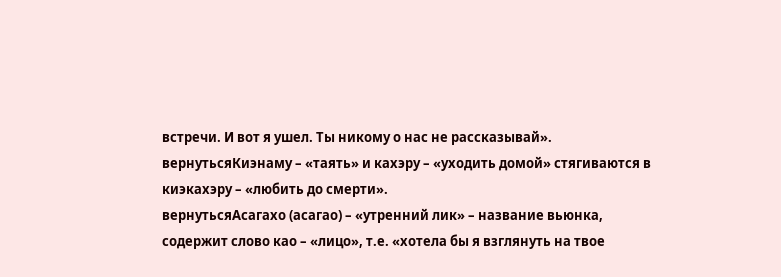встречи. И вот я ушел. Ты никому о нас не рассказывай».
вернутьсяКиэнаму – «таять» и кахэру – «уходить домой» стягиваются в киэкахэру – «любить до смерти».
вернутьсяАсагахо (асагао) – «утренний лик» – название вьюнка, содержит слово као – «лицо», т.е. «хотела бы я взглянуть на твое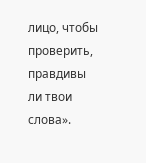лицо, чтобы проверить, правдивы ли твои слова».